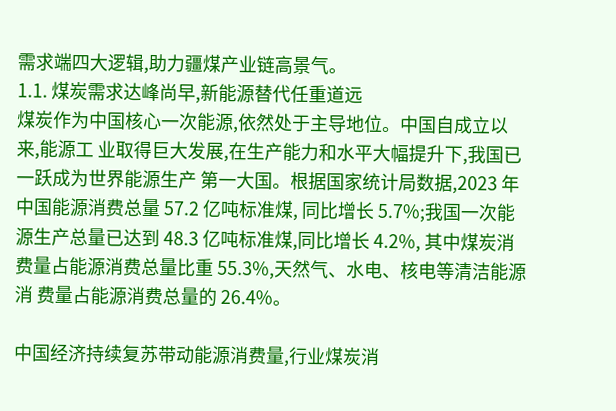需求端四大逻辑,助力疆煤产业链高景气。
1.1. 煤炭需求达峰尚早,新能源替代任重道远
煤炭作为中国核心一次能源,依然处于主导地位。中国自成立以来,能源工 业取得巨大发展,在生产能力和水平大幅提升下,我国已一跃成为世界能源生产 第一大国。根据国家统计局数据,2023 年中国能源消费总量 57.2 亿吨标准煤, 同比增长 5.7%;我国一次能源生产总量已达到 48.3 亿吨标准煤,同比增长 4.2%, 其中煤炭消费量占能源消费总量比重 55.3%,天然气、水电、核电等清洁能源消 费量占能源消费总量的 26.4%。

中国经济持续复苏带动能源消费量,行业煤炭消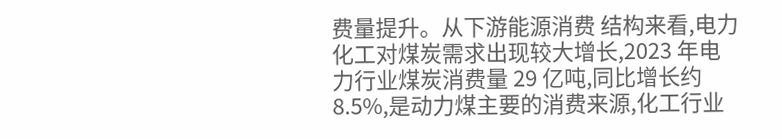费量提升。从下游能源消费 结构来看,电力化工对煤炭需求出现较大增长,2023 年电力行业煤炭消费量 29 亿吨,同比增长约 8.5%,是动力煤主要的消费来源,化工行业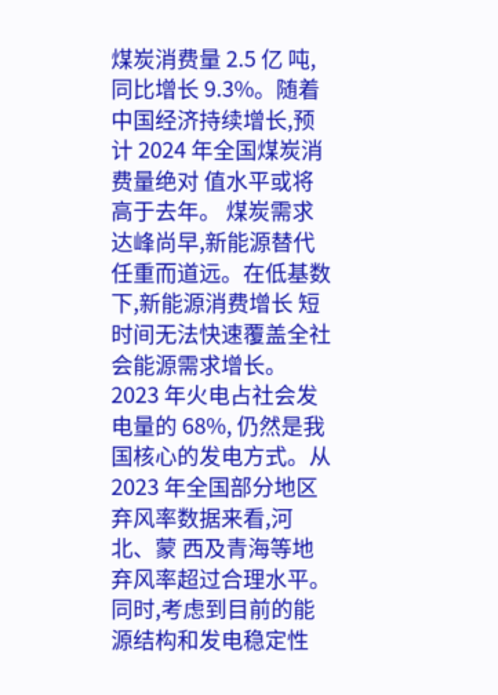煤炭消费量 2.5 亿 吨,同比增长 9.3%。随着中国经济持续增长,预计 2024 年全国煤炭消费量绝对 值水平或将高于去年。 煤炭需求达峰尚早,新能源替代任重而道远。在低基数下,新能源消费增长 短时间无法快速覆盖全社会能源需求增长。2023 年火电占社会发电量的 68%, 仍然是我国核心的发电方式。从 2023 年全国部分地区弃风率数据来看,河北、蒙 西及青海等地弃风率超过合理水平。同时,考虑到目前的能源结构和发电稳定性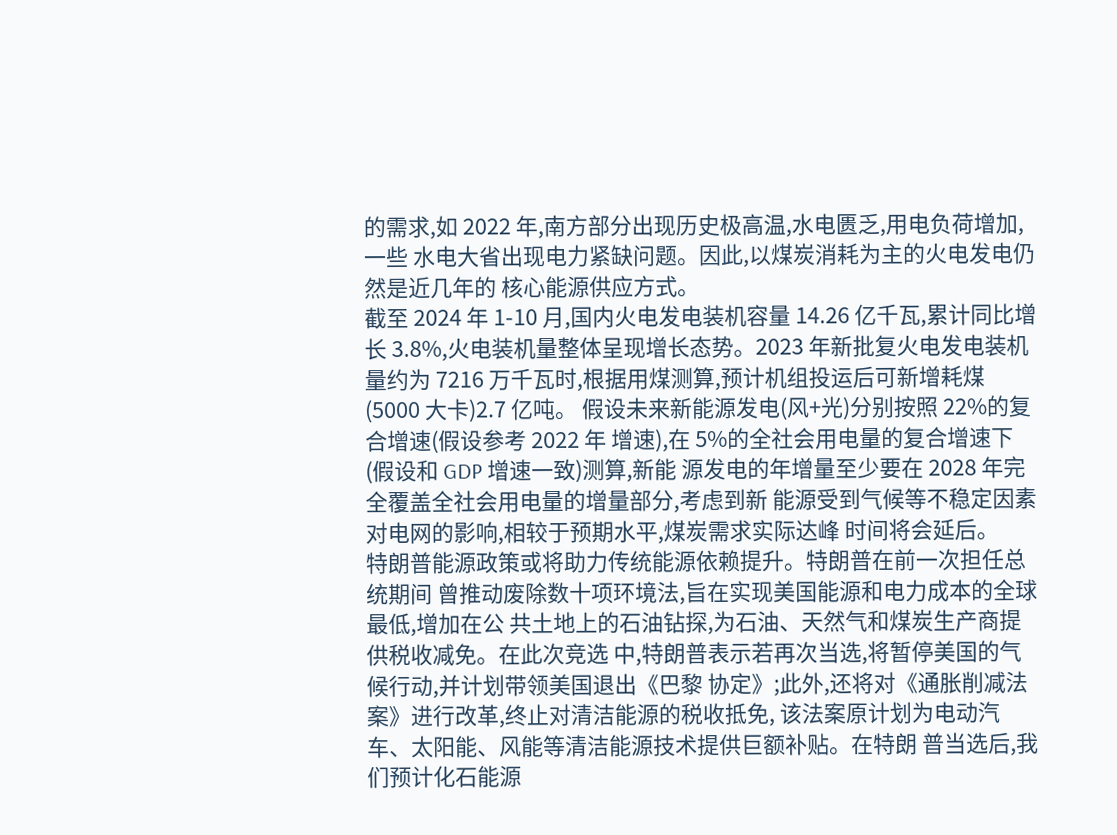的需求,如 2022 年,南方部分出现历史极高温,水电匮乏,用电负荷增加,一些 水电大省出现电力紧缺问题。因此,以煤炭消耗为主的火电发电仍然是近几年的 核心能源供应方式。
截至 2024 年 1-10 月,国内火电发电装机容量 14.26 亿千瓦,累计同比增长 3.8%,火电装机量整体呈现增长态势。2023 年新批复火电发电装机量约为 7216 万千瓦时,根据用煤测算,预计机组投运后可新增耗煤(5000 大卡)2.7 亿吨。 假设未来新能源发电(风+光)分别按照 22%的复合增速(假设参考 2022 年 增速),在 5%的全社会用电量的复合增速下(假设和 GDP 增速一致)测算,新能 源发电的年增量至少要在 2028 年完全覆盖全社会用电量的增量部分,考虑到新 能源受到气候等不稳定因素对电网的影响,相较于预期水平,煤炭需求实际达峰 时间将会延后。
特朗普能源政策或将助力传统能源依赖提升。特朗普在前一次担任总统期间 曾推动废除数十项环境法,旨在实现美国能源和电力成本的全球最低,增加在公 共土地上的石油钻探,为石油、天然气和煤炭生产商提供税收减免。在此次竞选 中,特朗普表示若再次当选,将暂停美国的气候行动,并计划带领美国退出《巴黎 协定》;此外,还将对《通胀削减法案》进行改革,终止对清洁能源的税收抵免, 该法案原计划为电动汽车、太阳能、风能等清洁能源技术提供巨额补贴。在特朗 普当选后,我们预计化石能源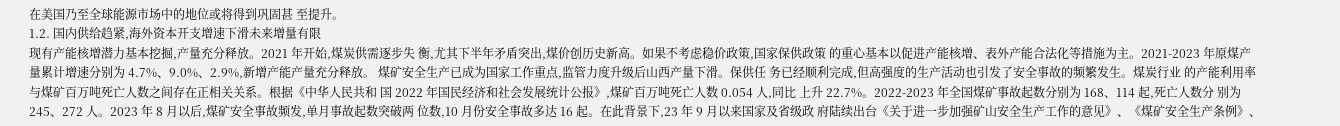在美国乃至全球能源市场中的地位或将得到巩固甚 至提升。
1.2. 国内供给趋紧,海外资本开支增速下滑未来增量有限
现有产能核增潜力基本挖掘,产量充分释放。2021 年开始,煤炭供需逐步失 衡,尤其下半年矛盾突出,煤价创历史新高。如果不考虑稳价政策,国家保供政策 的重心基本以促进产能核增、表外产能合法化等措施为主。2021-2023 年原煤产 量累计增速分别为 4.7%、9.0%、2.9%,新增产能产量充分释放。 煤矿安全生产已成为国家工作重点,监管力度升级后山西产量下滑。保供任 务已经顺利完成,但高强度的生产活动也引发了安全事故的频繁发生。煤炭行业 的产能利用率与煤矿百万吨死亡人数之间存在正相关关系。根据《中华人民共和 国 2022 年国民经济和社会发展统计公报》,煤矿百万吨死亡人数 0.054 人,同比 上升 22.7%。2022-2023 年全国煤矿事故起数分别为 168、114 起,死亡人数分 别为 245、272 人。2023 年 8 月以后,煤矿安全事故频发,单月事故起数突破两 位数,10 月份安全事故多达 16 起。在此背景下,23 年 9 月以来国家及省级政 府陆续出台《关于进一步加强矿山安全生产工作的意见》、《煤矿安全生产条例》、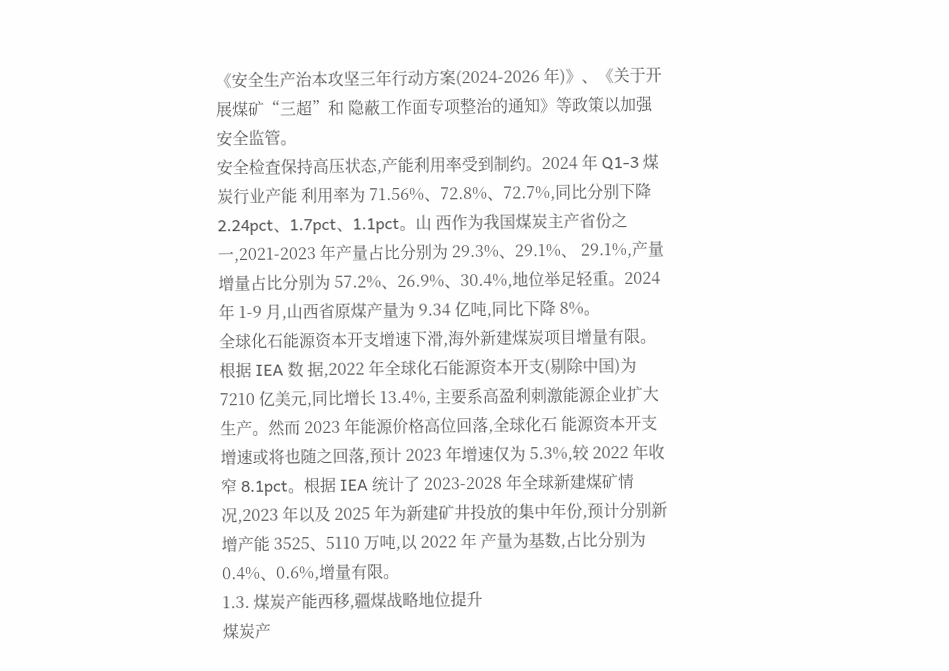《安全生产治本攻坚三年行动方案(2024-2026 年)》、《关于开展煤矿“三超”和 隐蔽工作面专项整治的通知》等政策以加强安全监管。
安全检査保持高压状态,产能利用率受到制约。2024 年 Q1-3 煤炭行业产能 利用率为 71.56%、72.8%、72.7%,同比分别下降 2.24pct、1.7pct、1.1pct。山 西作为我国煤炭主产省份之一,2021-2023 年产量占比分别为 29.3%、29.1%、 29.1%,产量增量占比分别为 57.2%、26.9%、30.4%,地位举足轻重。2024 年 1-9 月,山西省原煤产量为 9.34 亿吨,同比下降 8%。
全球化石能源资本开支增速下滑,海外新建煤炭项目增量有限。根据 IEA 数 据,2022 年全球化石能源资本开支(剔除中国)为 7210 亿美元,同比增长 13.4%, 主要系高盈利刺激能源企业扩大生产。然而 2023 年能源价格高位回落,全球化石 能源资本开支增速或将也随之回落,预计 2023 年增速仅为 5.3%,较 2022 年收 窄 8.1pct。根据 IEA 统计了 2023-2028 年全球新建煤矿情况,2023 年以及 2025 年为新建矿井投放的集中年份,预计分别新增产能 3525、5110 万吨,以 2022 年 产量为基数,占比分别为 0.4%、0.6%,增量有限。
1.3. 煤炭产能西移,疆煤战略地位提升
煤炭产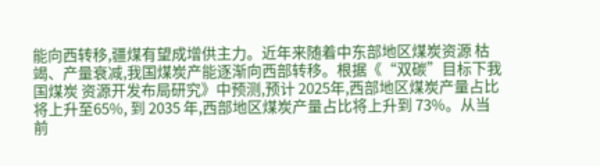能向西转移,疆煤有望成增供主力。近年来随着中东部地区煤炭资源 枯竭、产量衰减,我国煤炭产能逐渐向西部转移。根据《“双碳”目标下我国煤炭 资源开发布局研究》中预测,预计 2025年,西部地区煤炭产量占比将上升至65%, 到 2035 年,西部地区煤炭产量占比将上升到 73%。从当前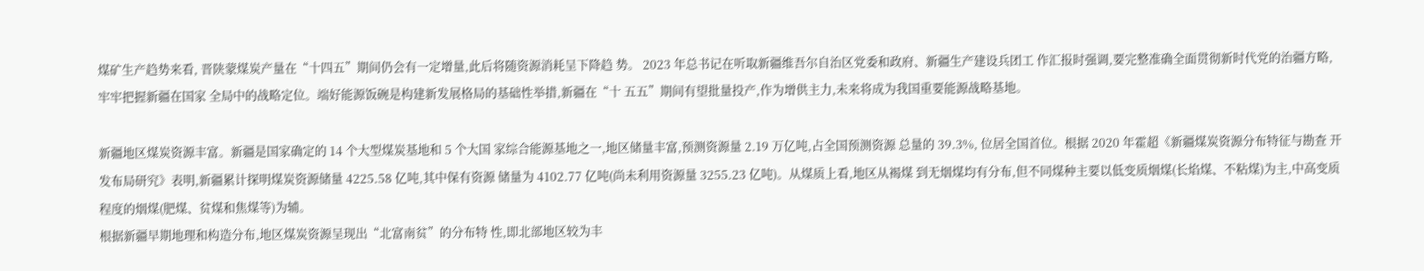煤矿生产趋势来看, 晋陕蒙煤炭产量在“十四五”期间仍会有一定增量,此后将随资源消耗呈下降趋 势。 2023 年总书记在听取新疆维吾尔自治区党委和政府、新疆生产建设兵团工 作汇报时强调,要完整准确全面贯彻新时代党的治疆方略,牢牢把握新疆在国家 全局中的战略定位。端好能源饭碗是构建新发展格局的基础性举措,新疆在“十 五五”期间有望批量投产,作为增供主力,未来将成为我国重要能源战略基地。

新疆地区煤炭资源丰富。新疆是国家确定的 14 个大型煤炭基地和 5 个大国 家综合能源基地之一,地区储量丰富,预测资源量 2.19 万亿吨,占全国预测资源 总量的 39.3%, 位居全国首位。根据 2020 年霍超《新疆煤炭资源分布特征与勘查 开发布局研究》表明,新疆累计探明煤炭资源储量 4225.58 亿吨,其中保有资源 储量为 4102.77 亿吨(尚未利用资源量 3255.23 亿吨)。从煤质上看,地区从褐煤 到无烟煤均有分布,但不同煤种主要以低变质烟煤(长焰煤、不粘煤)为主,中高变质程度的烟煤(肥煤、贫煤和焦煤等)为辅。
根据新疆早期地理和构造分布,地区煤炭资源呈现出“北富南贫”的分布特 性,即北部地区较为丰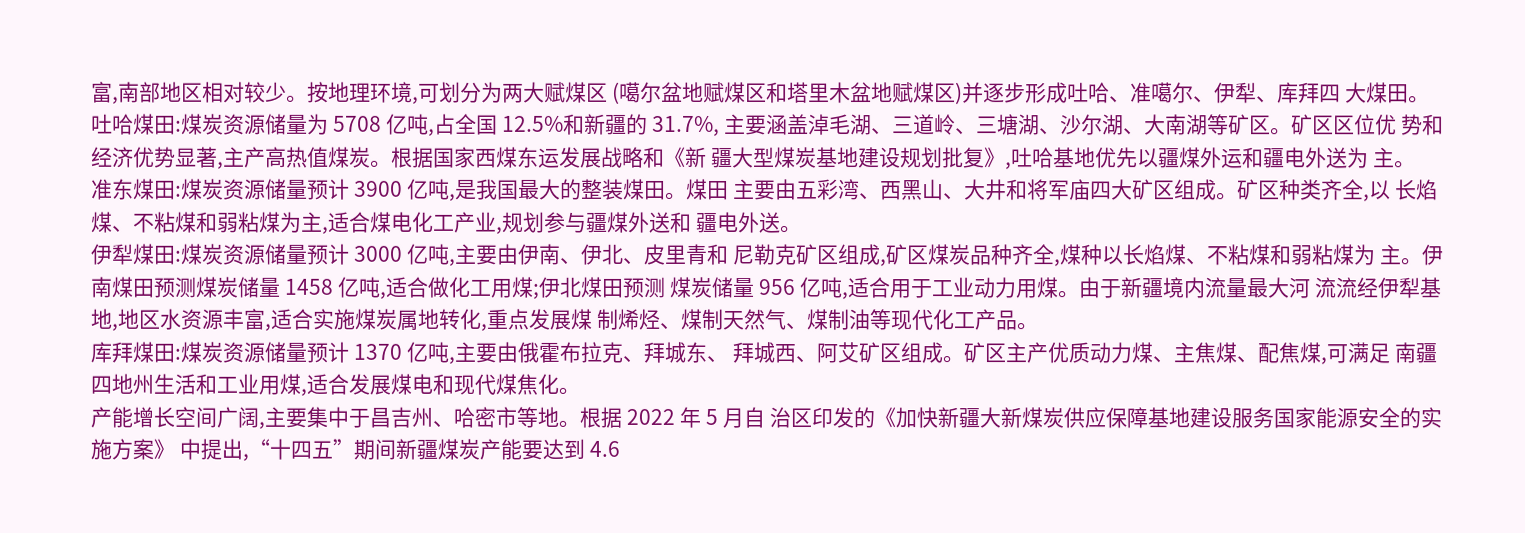富,南部地区相对较少。按地理环境,可划分为两大赋煤区 (噶尔盆地赋煤区和塔里木盆地赋煤区)并逐步形成吐哈、准噶尔、伊犁、库拜四 大煤田。
吐哈煤田:煤炭资源储量为 5708 亿吨,占全国 12.5%和新疆的 31.7%, 主要涵盖淖毛湖、三道岭、三塘湖、沙尔湖、大南湖等矿区。矿区区位优 势和经济优势显著,主产高热值煤炭。根据国家西煤东运发展战略和《新 疆大型煤炭基地建设规划批复》,吐哈基地优先以疆煤外运和疆电外送为 主。
准东煤田:煤炭资源储量预计 3900 亿吨,是我国最大的整装煤田。煤田 主要由五彩湾、西黑山、大井和将军庙四大矿区组成。矿区种类齐全,以 长焰煤、不粘煤和弱粘煤为主,适合煤电化工产业,规划参与疆煤外送和 疆电外送。
伊犁煤田:煤炭资源储量预计 3000 亿吨,主要由伊南、伊北、皮里青和 尼勒克矿区组成,矿区煤炭品种齐全,煤种以长焰煤、不粘煤和弱粘煤为 主。伊南煤田预测煤炭储量 1458 亿吨,适合做化工用煤;伊北煤田预测 煤炭储量 956 亿吨,适合用于工业动力用煤。由于新疆境内流量最大河 流流经伊犁基地,地区水资源丰富,适合实施煤炭属地转化,重点发展煤 制烯烃、煤制天然气、煤制油等现代化工产品。
库拜煤田:煤炭资源储量预计 1370 亿吨,主要由俄霍布拉克、拜城东、 拜城西、阿艾矿区组成。矿区主产优质动力煤、主焦煤、配焦煤,可满足 南疆四地州生活和工业用煤,适合发展煤电和现代煤焦化。
产能增长空间广阔,主要集中于昌吉州、哈密市等地。根据 2022 年 5 月自 治区印发的《加快新疆大新煤炭供应保障基地建设服务国家能源安全的实施方案》 中提出,“十四五”期间新疆煤炭产能要达到 4.6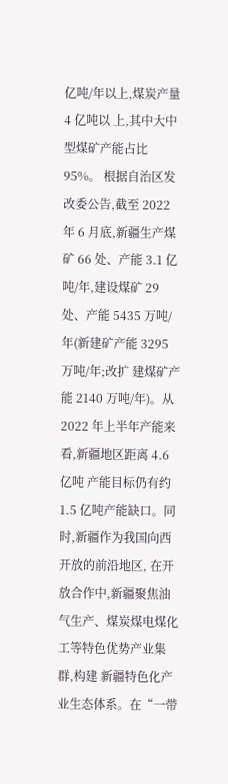亿吨/年以上,煤炭产量 4 亿吨以 上,其中大中型煤矿产能占比 95%。 根据自治区发改委公告,截至 2022 年 6 月底,新疆生产煤矿 66 处、产能 3.1 亿吨/年,建设煤矿 29 处、产能 5435 万吨/年(新建矿产能 3295 万吨/年;改扩 建煤矿产能 2140 万吨/年)。从 2022 年上半年产能来看,新疆地区距离 4.6 亿吨 产能目标仍有约 1.5 亿吨产能缺口。同时,新疆作为我国向西开放的前沿地区, 在开放合作中,新疆聚焦油气生产、煤炭煤电煤化工等特色优势产业集群,构建 新疆特色化产业生态体系。在“一带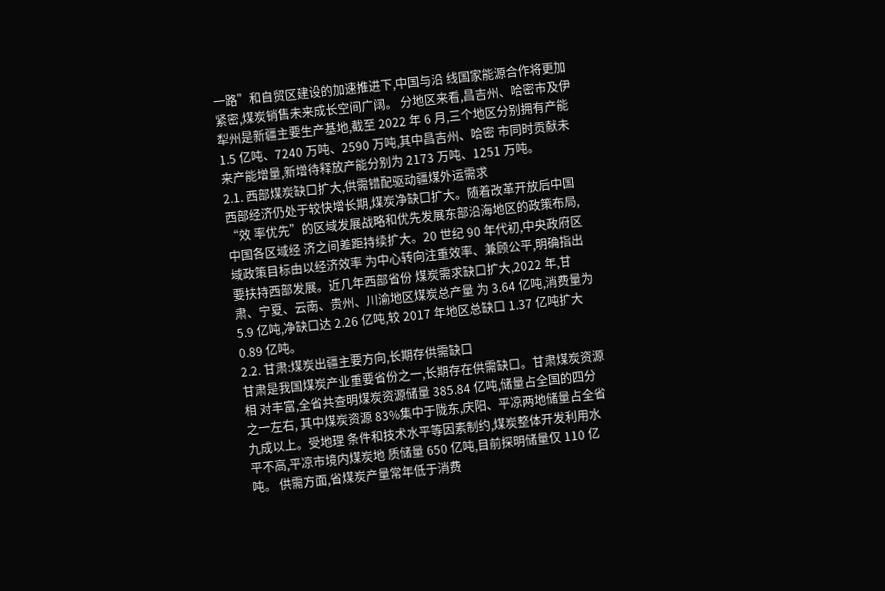一路”和自贸区建设的加速推进下,中国与沿 线国家能源合作将更加紧密,煤炭销售未来成长空间广阔。 分地区来看,昌吉州、哈密市及伊犁州是新疆主要生产基地,截至 2022 年 6 月,三个地区分别拥有产能 1.5 亿吨、7240 万吨、2590 万吨,其中昌吉州、哈密 市同时贡献未来产能增量,新增待释放产能分别为 2173 万吨、1251 万吨。
2.1. 西部煤炭缺口扩大,供需错配驱动疆煤外运需求
西部经济仍处于较快增长期,煤炭净缺口扩大。随着改革开放后中国“效 率优先”的区域发展战略和优先发展东部沿海地区的政策布局,中国各区域经 济之间差距持续扩大。20 世纪 90 年代初,中央政府区域政策目标由以经济效率 为中心转向注重效率、兼顾公平,明确指出要扶持西部发展。近几年西部省份 煤炭需求缺口扩大,2022 年,甘肃、宁夏、云南、贵州、川渝地区煤炭总产量 为 3.64 亿吨,消费量为 5.9 亿吨,净缺口达 2.26 亿吨,较 2017 年地区总缺口 1.37 亿吨扩大 0.89 亿吨。
2.2. 甘肃:煤炭出疆主要方向,长期存供需缺口
甘肃是我国煤炭产业重要省份之一,长期存在供需缺口。甘肃煤炭资源相 对丰富,全省共查明煤炭资源储量 385.84 亿吨,储量占全国的四分之一左右, 其中煤炭资源 83%集中于陇东,庆阳、平凉两地储量占全省九成以上。受地理 条件和技术水平等因素制约,煤炭整体开发利用水平不高,平凉市境内煤炭地 质储量 650 亿吨,目前探明储量仅 110 亿吨。 供需方面,省煤炭产量常年低于消费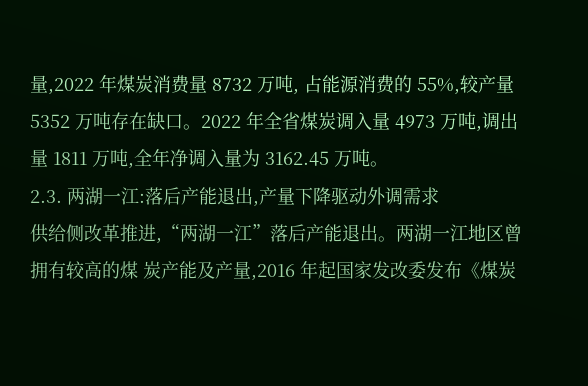量,2022 年煤炭消费量 8732 万吨, 占能源消费的 55%,较产量 5352 万吨存在缺口。2022 年全省煤炭调入量 4973 万吨,调出量 1811 万吨,全年净调入量为 3162.45 万吨。
2.3. 两湖一江:落后产能退出,产量下降驱动外调需求
供给侧改革推进,“两湖一江”落后产能退出。两湖一江地区曾拥有较高的煤 炭产能及产量,2016 年起国家发改委发布《煤炭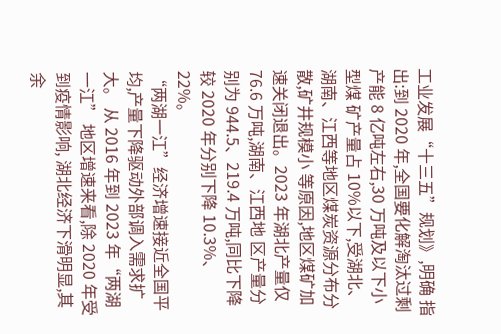工业发展“十三五”规划》,明确 指出:到 2020 年,全国要化解淘汰过剩产能 8 亿吨左右,30 万吨及以下小型煤 矿产量占 10%以下,受湖北、湖南、江西等地区煤炭资源分布分散,矿井规模小 等原因,地区煤矿加速关闭退出。2023 年湖北产量仅 76.6 万吨,湖南、江西地 区产量分别为 944.5、219.4 万吨,同比下降较 2020 年分别下降 10.3%、22%。
“两湖一江”经济增速接近全国平均,产量下降驱动外部调入需求扩大。 从 2016 年到 2023 年“两湖一江” 地区增速来看,除 2020 年受到疫情影响, 湖北经济下滑明显,其余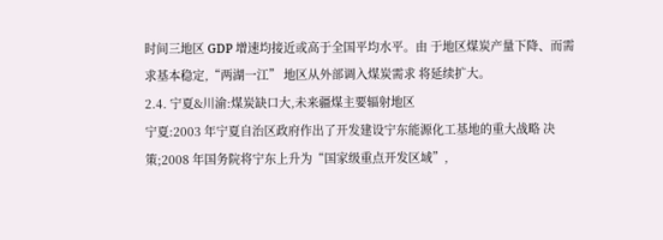时间三地区 GDP 增速均接近或高于全国平均水平。由 于地区煤炭产量下降、而需求基本稳定,“两湖一江” 地区从外部调入煤炭需求 将延续扩大。
2.4. 宁夏&川渝:煤炭缺口大,未来疆煤主要辐射地区
宁夏:2003 年宁夏自治区政府作出了开发建设宁东能源化工基地的重大战略 决策;2008 年国务院将宁东上升为“国家级重点开发区域”,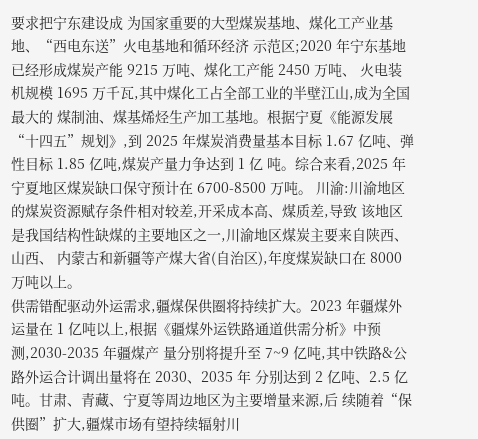要求把宁东建设成 为国家重要的大型煤炭基地、煤化工产业基地、“西电东送”火电基地和循环经济 示范区;2020 年宁东基地已经形成煤炭产能 9215 万吨、煤化工产能 2450 万吨、 火电装机规模 1695 万千瓦,其中煤化工占全部工业的半壁江山,成为全国最大的 煤制油、煤基烯烃生产加工基地。根据宁夏《能源发展“十四五”规划》,到 2025 年煤炭消费量基本目标 1.67 亿吨、弹性目标 1.85 亿吨,煤炭产量力争达到 1 亿 吨。综合来看,2025 年宁夏地区煤炭缺口保守预计在 6700-8500 万吨。 川渝:川渝地区的煤炭资源赋存条件相对较差,开采成本高、煤质差,导致 该地区是我国结构性缺煤的主要地区之一,川渝地区煤炭主要来自陕西、山西、 内蒙古和新疆等产煤大省(自治区),年度煤炭缺口在 8000 万吨以上。
供需错配驱动外运需求,疆煤保供圈将持续扩大。2023 年疆煤外运量在 1 亿吨以上,根据《疆煤外运铁路通道供需分析》中预测,2030-2035 年疆煤产 量分别将提升至 7~9 亿吨,其中铁路&公路外运合计调出量将在 2030、2035 年 分别达到 2 亿吨、2.5 亿吨。甘肃、青藏、宁夏等周边地区为主要增量来源,后 续随着“保供圈”扩大,疆煤市场有望持续辐射川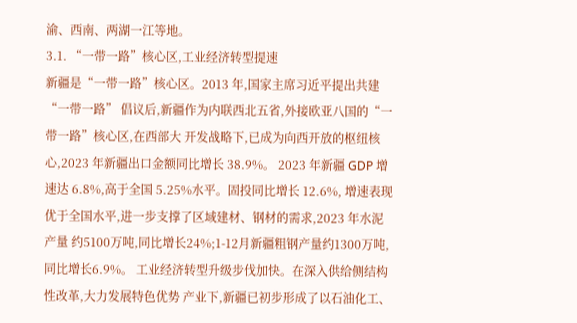渝、西南、两湖一江等地。
3.1. “一带一路”核心区,工业经济转型提速
新疆是“一带一路”核心区。2013 年,国家主席习近平提出共建“一带一路” 倡议后,新疆作为内联西北五省,外接欧亚八国的“一带一路”核心区,在西部大 开发战略下,已成为向西开放的枢纽核心,2023 年新疆出口金额同比增长 38.9%。 2023 年新疆 GDP 增速达 6.8%,高于全国 5.25%水平。固投同比增长 12.6%, 增速表现优于全国水平,进一步支撑了区域建材、钢材的需求,2023 年水泥产量 约5100万吨,同比增长24%;1-12月新疆粗钢产量约1300万吨,同比增长6.9%。 工业经济转型升级步伐加快。在深入供给侧结构性改革,大力发展特色优势 产业下,新疆已初步形成了以石油化工、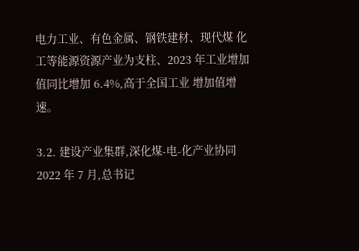电力工业、有色金属、钢铁建材、现代煤 化工等能源资源产业为支柱、2023 年工业增加值同比增加 6.4%,高于全国工业 增加值增速。

3.2. 建设产业集群,深化煤-电-化产业协同
2022 年 7 月,总书记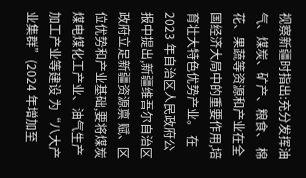视察新疆时指出:充分发挥油气、煤炭、矿产、粮食、 棉花、果蔬等资源和产业在全国经济大局中的重要作用,培育壮大特色优势产业。 在 2023 年自治区人民政府公报中提出,新疆维吾尔自治区政府立足新疆资源禀 赋、区位优势和产业基础,要将煤炭煤电煤化工产业、油气生产加工产业等建设 为“八大产业集群”(2024 年增加至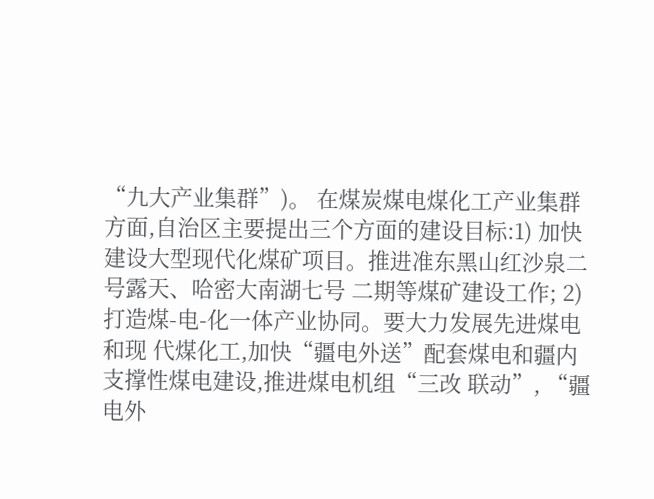“九大产业集群”)。 在煤炭煤电煤化工产业集群方面,自治区主要提出三个方面的建设目标:1) 加快建设大型现代化煤矿项目。推进准东黑山红沙泉二号露天、哈密大南湖七号 二期等煤矿建设工作; 2)打造煤-电-化一体产业协同。要大力发展先进煤电和现 代煤化工,加快“疆电外送”配套煤电和疆内支撑性煤电建设,推进煤电机组“三改 联动”, “疆电外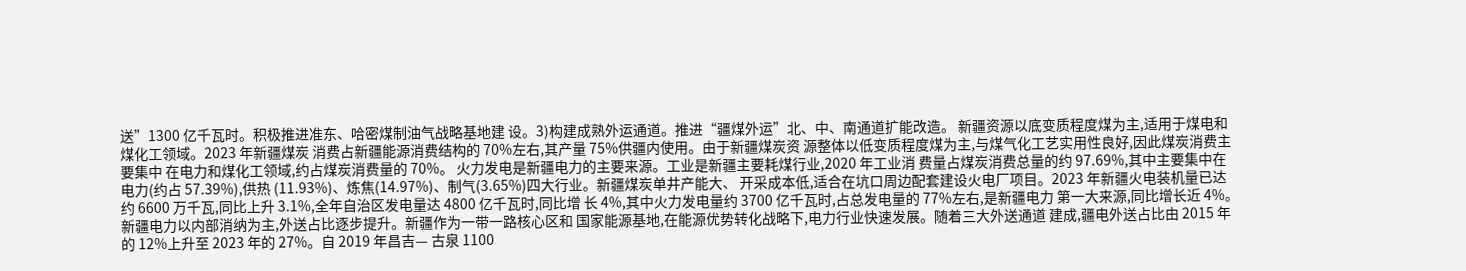送”1300 亿千瓦时。积极推进准东、哈密煤制油气战略基地建 设。3)构建成熟外运通道。推进“疆煤外运”北、中、南通道扩能改造。 新疆资源以底变质程度煤为主,适用于煤电和煤化工领域。2023 年新疆煤炭 消费占新疆能源消费结构的 70%左右,其产量 75%供疆内使用。由于新疆煤炭资 源整体以低变质程度煤为主,与煤气化工艺实用性良好,因此煤炭消费主要集中 在电力和煤化工领域,约占煤炭消费量的 70%。 火力发电是新疆电力的主要来源。工业是新疆主要耗煤行业,2020 年工业消 费量占煤炭消费总量的约 97.69%,其中主要集中在电力(约占 57.39%),供热 (11.93%)、炼焦(14.97%)、制气(3.65%)四大行业。新疆煤炭单井产能大、 开采成本低,适合在坑口周边配套建设火电厂项目。2023 年新疆火电装机量已达 约 6600 万千瓦,同比上升 3.1%,全年自治区发电量达 4800 亿千瓦时,同比增 长 4%,其中火力发电量约 3700 亿千瓦时,占总发电量的 77%左右,是新疆电力 第一大来源,同比增长近 4%。
新疆电力以内部消纳为主,外送占比逐步提升。新疆作为一带一路核心区和 国家能源基地,在能源优势转化战略下,电力行业快速发展。随着三大外送通道 建成,疆电外送占比由 2015 年的 12%上升至 2023 年的 27%。自 2019 年昌吉— 古泉 1100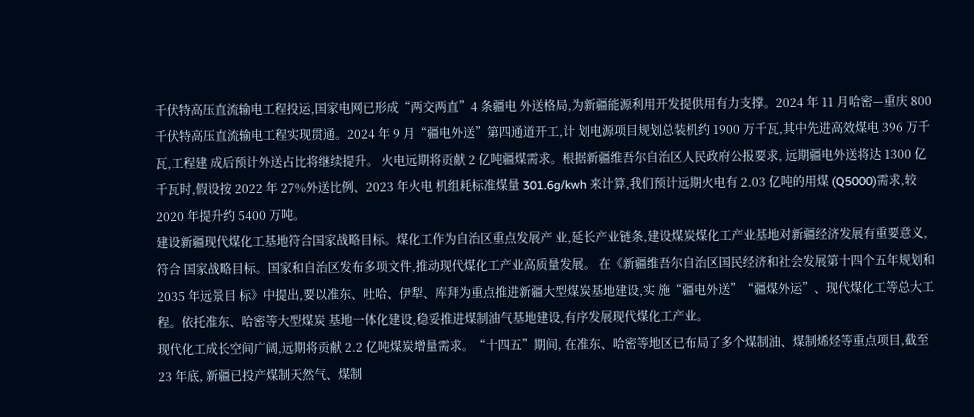千伏特高压直流输电工程投运,国家电网已形成“两交两直”4 条疆电 外送格局,为新疆能源利用开发提供用有力支撑。2024 年 11 月哈密—重庆 800 千伏特高压直流输电工程实现贯通。2024 年 9 月“疆电外送”第四通道开工,计 划电源项目规划总装机约 1900 万千瓦,其中先进高效煤电 396 万千瓦,工程建 成后预计外送占比将继续提升。 火电远期将贡献 2 亿吨疆煤需求。根据新疆维吾尔自治区人民政府公报要求, 远期疆电外送将达 1300 亿千瓦时,假设按 2022 年 27%外送比例、2023 年火电 机组耗标准煤量 301.6g/kwh 来计算,我们预计远期火电有 2.03 亿吨的用煤 (Q5000)需求,较 2020 年提升约 5400 万吨。
建设新疆现代煤化工基地符合国家战略目标。煤化工作为自治区重点发展产 业,延长产业链条,建设煤炭煤化工产业基地对新疆经济发展有重要意义,符合 国家战略目标。国家和自治区发布多项文件,推动现代煤化工产业高质量发展。 在《新疆维吾尔自治区国民经济和社会发展第十四个五年规划和 2035 年远景目 标》中提出,要以准东、吐哈、伊犁、库拜为重点推进新疆大型煤炭基地建设,实 施“疆电外送”“疆煤外运”、现代煤化工等总大工程。依托准东、哈密等大型煤炭 基地一体化建设,稳妥推进煤制油气基地建设,有序发展现代煤化工产业。
现代化工成长空间广阔,远期将贡献 2.2 亿吨煤炭增量需求。“十四五”期间, 在准东、哈密等地区已布局了多个煤制油、煤制烯烃等重点项目,截至 23 年底, 新疆已投产煤制天然气、煤制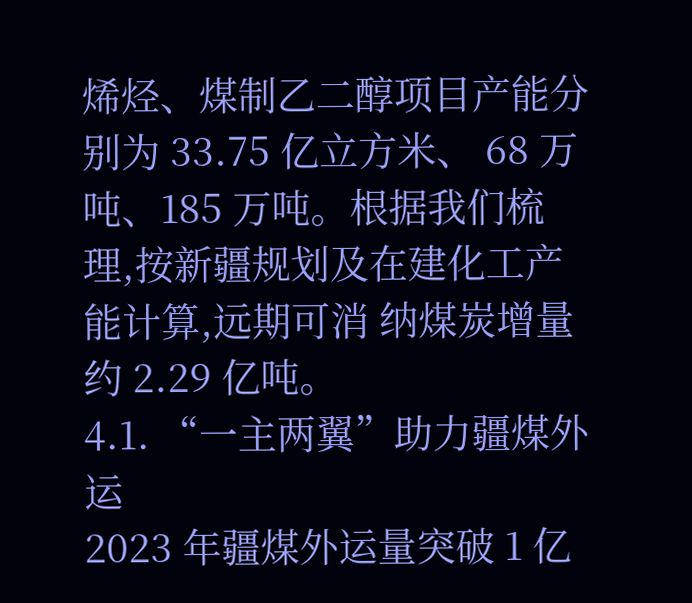烯烃、煤制乙二醇项目产能分别为 33.75 亿立方米、 68 万吨、185 万吨。根据我们梳理,按新疆规划及在建化工产能计算,远期可消 纳煤炭增量约 2.29 亿吨。
4.1. “一主两翼”助力疆煤外运
2023 年疆煤外运量突破 1 亿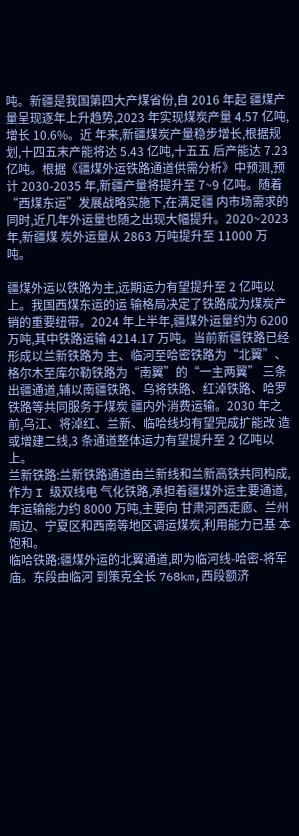吨。新疆是我国第四大产煤省份,自 2016 年起 疆煤产量呈现逐年上升趋势,2023 年实现煤炭产量 4.57 亿吨, 增长 10.6%。近 年来,新疆煤炭产量稳步增长,根据规划,十四五末产能将达 5.43 亿吨,十五五 后产能达 7.23 亿吨。根据《疆煤外运铁路通道供需分析》中预测,预计 2030-2035 年,新疆产量将提升至 7~9 亿吨。随着“西煤东运”发展战略实施下,在满足疆 内市场需求的同时,近几年外运量也随之出现大幅提升。2020~2023 年,新疆煤 炭外运量从 2863 万吨提升至 11000 万吨。

疆煤外运以铁路为主,远期运力有望提升至 2 亿吨以上。我国西煤东运的运 输格局决定了铁路成为煤炭产销的重要纽带。2024 年上半年,疆煤外运量约为 6200 万吨,其中铁路运输 4214.17 万吨。当前新疆铁路已经形成以兰新铁路为 主、临河至哈密铁路为“北翼”、格尔木至库尔勒铁路为“南翼”的“一主两翼” 三条出疆通道,辅以南疆铁路、乌将铁路、红淖铁路、哈罗铁路等共同服务于煤炭 疆内外消费运输。2030 年之前,乌江、将淖红、兰新、临哈线均有望完成扩能改 造或增建二线,3 条通道整体运力有望提升至 2 亿吨以上。
兰新铁路:兰新铁路通道由兰新线和兰新高铁共同构成,作为 I 级双线电 气化铁路,承担着疆煤外运主要通道,年运输能力约 8000 万吨,主要向 甘肃河西走廊、兰州周边、宁夏区和西南等地区调运煤炭,利用能力已基 本饱和。
临哈铁路:疆煤外运的北翼通道,即为临河线-哈密-将军庙。东段由临河 到策克全长 768km,西段额济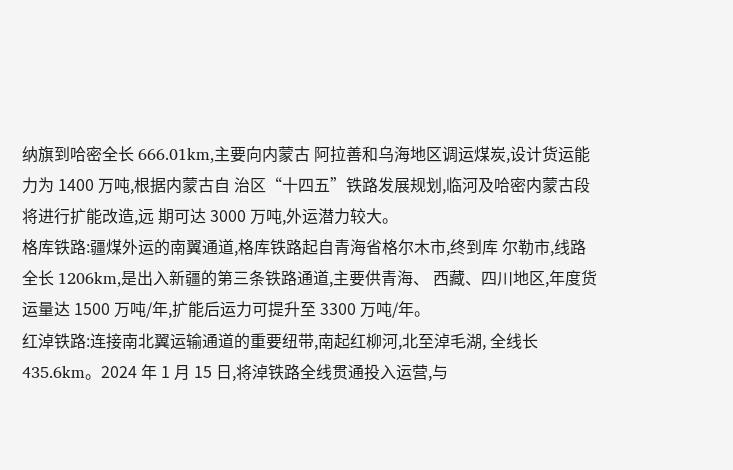纳旗到哈密全长 666.01km,主要向内蒙古 阿拉善和乌海地区调运煤炭,设计货运能力为 1400 万吨,根据内蒙古自 治区“十四五”铁路发展规划,临河及哈密内蒙古段将进行扩能改造,远 期可达 3000 万吨,外运潜力较大。
格库铁路:疆煤外运的南翼通道,格库铁路起自青海省格尔木市,终到库 尔勒市,线路全长 1206km,是出入新疆的第三条铁路通道,主要供青海、 西藏、四川地区,年度货运量达 1500 万吨/年,扩能后运力可提升至 3300 万吨/年。
红淖铁路:连接南北翼运输通道的重要纽带,南起红柳河,北至淖毛湖, 全线长 435.6km。2024 年 1 月 15 日,将淖铁路全线贯通投入运营,与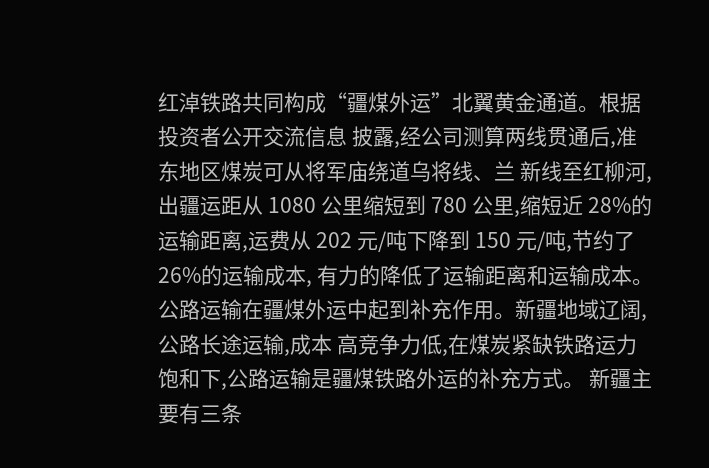红淖铁路共同构成“疆煤外运”北翼黄金通道。根据投资者公开交流信息 披露,经公司测算两线贯通后,准东地区煤炭可从将军庙绕道乌将线、兰 新线至红柳河,出疆运距从 1080 公里缩短到 780 公里,缩短近 28%的 运输距离,运费从 202 元/吨下降到 150 元/吨,节约了 26%的运输成本, 有力的降低了运输距离和运输成本。
公路运输在疆煤外运中起到补充作用。新疆地域辽阔,公路长途运输,成本 高竞争力低,在煤炭紧缺铁路运力饱和下,公路运输是疆煤铁路外运的补充方式。 新疆主要有三条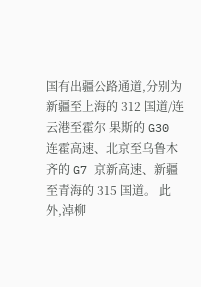国有出疆公路通道,分别为新疆至上海的 312 国道/连云港至霍尔 果斯的 G30 连霍高速、北京至乌鲁木齐的 G7 京新高速、新疆至青海的 315 国道。 此外,淖柳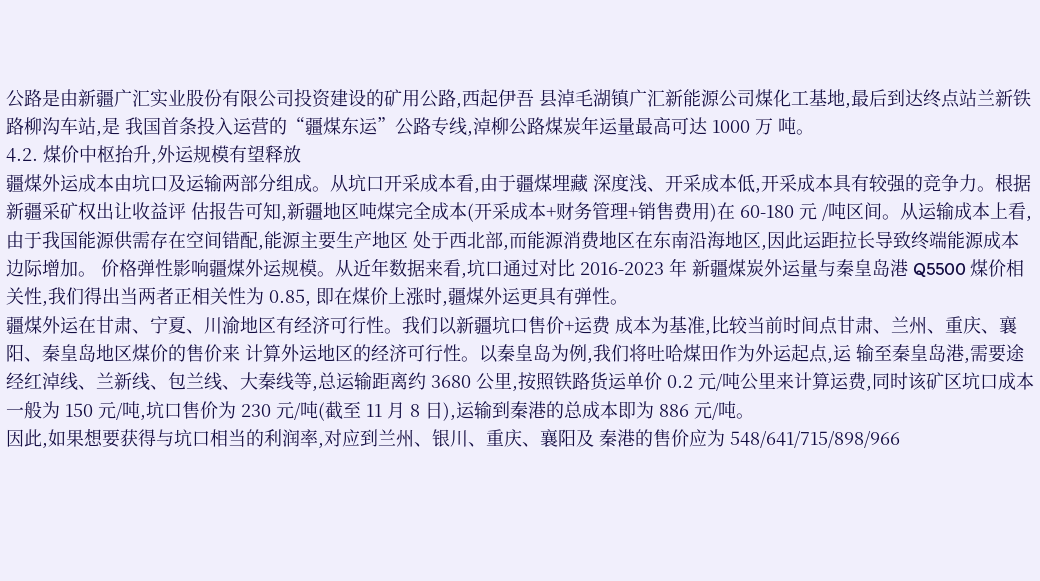公路是由新疆广汇实业股份有限公司投资建设的矿用公路,西起伊吾 县淖毛湖镇广汇新能源公司煤化工基地,最后到达终点站兰新铁路柳沟车站,是 我国首条投入运营的“疆煤东运”公路专线,淖柳公路煤炭年运量最高可达 1000 万 吨。
4.2. 煤价中枢抬升,外运规模有望释放
疆煤外运成本由坑口及运输两部分组成。从坑口开采成本看,由于疆煤埋藏 深度浅、开采成本低,开采成本具有较强的竞争力。根据新疆采矿权出让收益评 估报告可知,新疆地区吨煤完全成本(开采成本+财务管理+销售费用)在 60-180 元 /吨区间。从运输成本上看,由于我国能源供需存在空间错配,能源主要生产地区 处于西北部,而能源消费地区在东南沿海地区,因此运距拉长导致终端能源成本 边际增加。 价格弹性影响疆煤外运规模。从近年数据来看,坑口通过对比 2016-2023 年 新疆煤炭外运量与秦皇岛港 Q5500 煤价相关性,我们得出当两者正相关性为 0.85, 即在煤价上涨时,疆煤外运更具有弹性。
疆煤外运在甘肃、宁夏、川渝地区有经济可行性。我们以新疆坑口售价+运费 成本为基准,比较当前时间点甘肃、兰州、重庆、襄阳、秦皇岛地区煤价的售价来 计算外运地区的经济可行性。以秦皇岛为例,我们将吐哈煤田作为外运起点,运 输至秦皇岛港,需要途经红淖线、兰新线、包兰线、大秦线等,总运输距离约 3680 公里,按照铁路货运单价 0.2 元/吨公里来计算运费,同时该矿区坑口成本一般为 150 元/吨,坑口售价为 230 元/吨(截至 11 月 8 日),运输到秦港的总成本即为 886 元/吨。
因此,如果想要获得与坑口相当的利润率,对应到兰州、银川、重庆、襄阳及 秦港的售价应为 548/641/715/898/966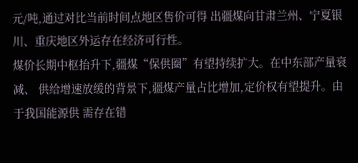元/吨,通过对比当前时间点地区售价可得 出疆煤向甘肃兰州、宁夏银川、重庆地区外运存在经济可行性。
煤价长期中枢抬升下,疆煤“保供圈”有望持续扩大。在中东部产量衰减、 供给增速放缓的背景下,疆煤产量占比增加,定价权有望提升。由于我国能源供 需存在错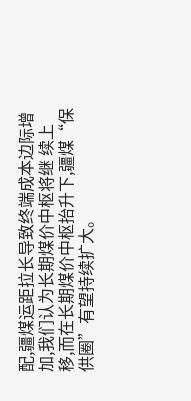配,疆煤运距拉长导致终端成本边际增加,我们认为长期煤价中枢将继 续上移,而在长期煤价中枢抬升下,疆煤“保供圈”有望持续扩大。